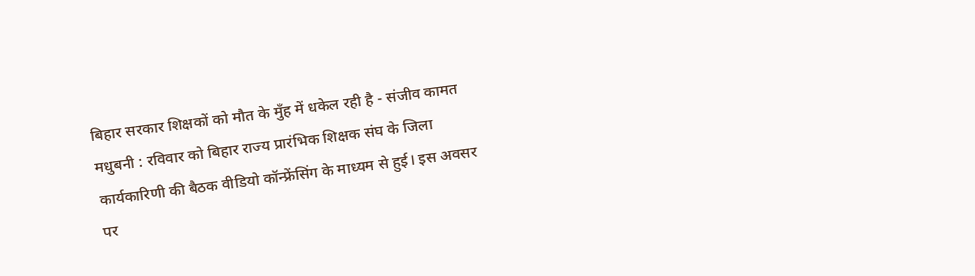बिहार सरकार शिक्षकों को मौत के मुँह में धकेल रही है - संजीव कामत
मधुबनी : रविवार को बिहार राज्य प्रारंभिक शिक्षक संघ के जिला कार्यकारिणी की बैठक वीडियो कॉन्फ्रेंसिंग के माध्यम से हुई। इस अवसर पर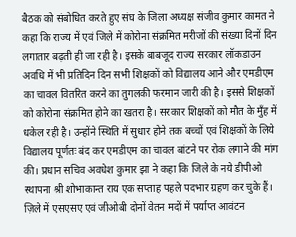बैठक को संबोधित करते हुए संघ के जिला अध्यक्ष संजीव कुमार कामत ने कहा कि राज्य में एवं जिले में कोरोना संक्रमित मरीजों की संख्या दिनों दिन लगातार बढ़ती ही जा रही है। इसके बाबजूद राज्य सरकार लॉकडाउन अवधि में भी प्रतिदिन दिन सभी शिक्षकों को विद्यालय आने और एमडीएम का चावल वितरित करने का तुगलकी फरमान जारी की है। इससे शिक्षकों को कोरोना संक्रमित होने का खतरा है। सरकार शिक्षकों को मौत के मुँह में धकेल रही है। उन्होंने स्थिति में सुधार होने तक बच्चों एवं शिक्षकों के लिये विद्यालय पूर्णतः बंद कर एमडीएम का चावल बांटने पर रोक लगाने की मांग की। प्रधान सचिव अवधेश कुमार झा ने कहा कि जिले के नये डीपीओ स्थापना श्री शोभाकान्त राय एक सप्ताह पहले पदभार ग्रहण कर चुके हैं। ज़िले में एसएसए एवं जीओबी दोनों वेतन मदों में पर्याप्त आवंटन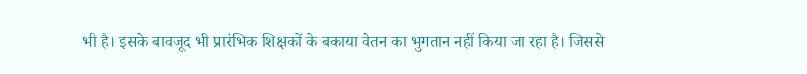भी है। इसके बावजूद भी प्रारंभिक शिक्षकों के बकाया वेतन का भुगतान नहीं किया जा रहा है। जिससे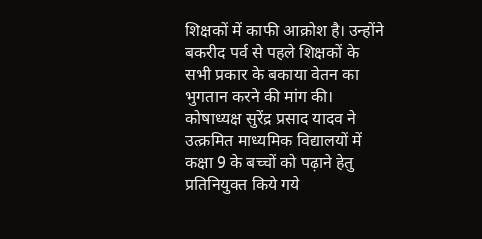शिक्षकों में काफी आक्रोश है। उन्होंने बकरीद पर्व से पहले शिक्षकों के सभी प्रकार के बकाया वेतन का भुगतान करने की मांग की। कोषाध्यक्ष सुरेंद्र प्रसाद यादव ने उत्क्रमित माध्यमिक विद्यालयों में कक्षा 9 के बच्चों को पढ़ाने हेतु प्रतिनियुक्त किये गये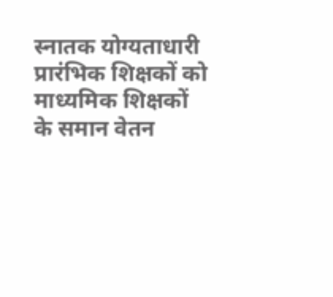स्नातक योग्यताधारी प्रारंभिक शिक्षकों को माध्यमिक शिक्षकों के समान वेतन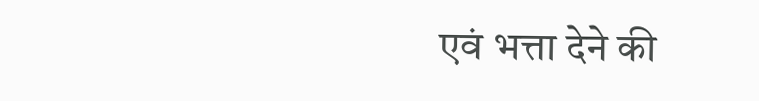एवं भत्ता देने की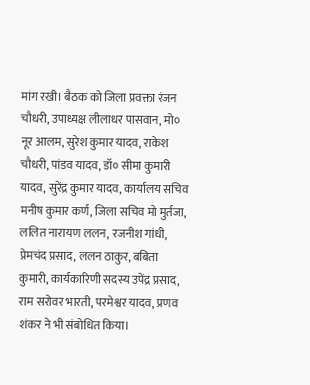मांग रखी। बैठक को जिला प्रवक्ता रंजन चौधरी, उपाध्यक्ष लीलाधर पासवान, मो० नूर आलम, सुरेश कुमार यादव, राकेश चौधरी, पांडव यादव, डॉ० सीमा कुमारी यादव, सुरेंद्र कुमार यादव, कार्यालय सचिव मनीष कुमार कर्ण, जिला सचिव मो मुर्तजा, ललित नारायण ललन, रजनीश गांधी, प्रेमचंद प्रसाद, ललन ठाकुर, बबिता कुमारी, कार्यकारिणी सदस्य उपेंद्र प्रसाद, राम सरोवर भारती, परमेश्वर यादव, प्रणव शंकर ने भी संबोधित किया।